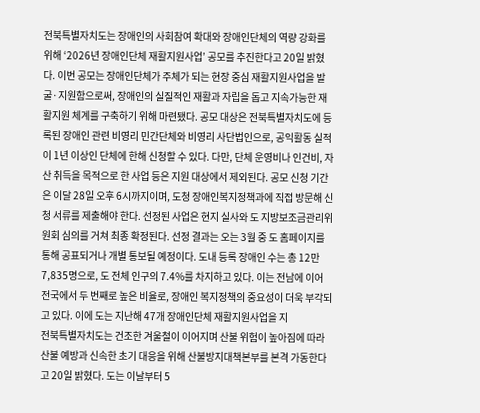전북특별자치도는 장애인의 사회참여 확대와 장애인단체의 역량 강화를 위해 ‘2026년 장애인단체 재활지원사업’ 공모를 추진한다고 20일 밝혔다. 이번 공모는 장애인단체가 주체가 되는 현장 중심 재활지원사업을 발굴·지원함으로써, 장애인의 실질적인 재활과 자립을 돕고 지속가능한 재활지원 체계를 구축하기 위해 마련됐다. 공모 대상은 전북특별자치도에 등록된 장애인 관련 비영리 민간단체와 비영리 사단법인으로, 공익활동 실적이 1년 이상인 단체에 한해 신청할 수 있다. 다만, 단체 운영비나 인건비, 자산 취득을 목적으로 한 사업 등은 지원 대상에서 제외된다. 공모 신청 기간은 이달 28일 오후 6시까지이며, 도청 장애인복지정책과에 직접 방문해 신청 서류를 제출해야 한다. 선정된 사업은 현지 실사와 도 지방보조금관리위원회 심의를 거쳐 최종 확정된다. 선정 결과는 오는 3월 중 도 홈페이지를 통해 공표되거나 개별 통보될 예정이다. 도내 등록 장애인 수는 총 12만 7,835명으로, 도 전체 인구의 7.4%를 차지하고 있다. 이는 전남에 이어 전국에서 두 번째로 높은 비율로, 장애인 복지정책의 중요성이 더욱 부각되고 있다. 이에 도는 지난해 47개 장애인단체 재활지원사업을 지
전북특별자치도는 건조한 겨울철이 이어지며 산불 위험이 높아짐에 따라 산불 예방과 신속한 초기 대응을 위해 산불방지대책본부를 본격 가동한다고 20일 밝혔다. 도는 이날부터 5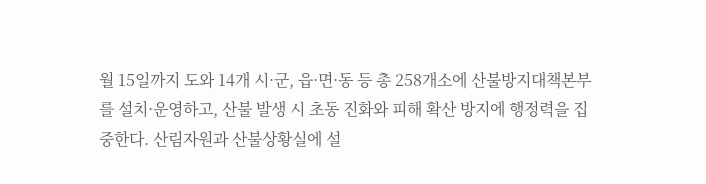월 15일까지 도와 14개 시·군, 읍·면·동 등 총 258개소에 산불방지대책본부를 설치·운영하고, 산불 발생 시 초동 진화와 피해 확산 방지에 행정력을 집중한다. 산림자원과 산불상황실에 설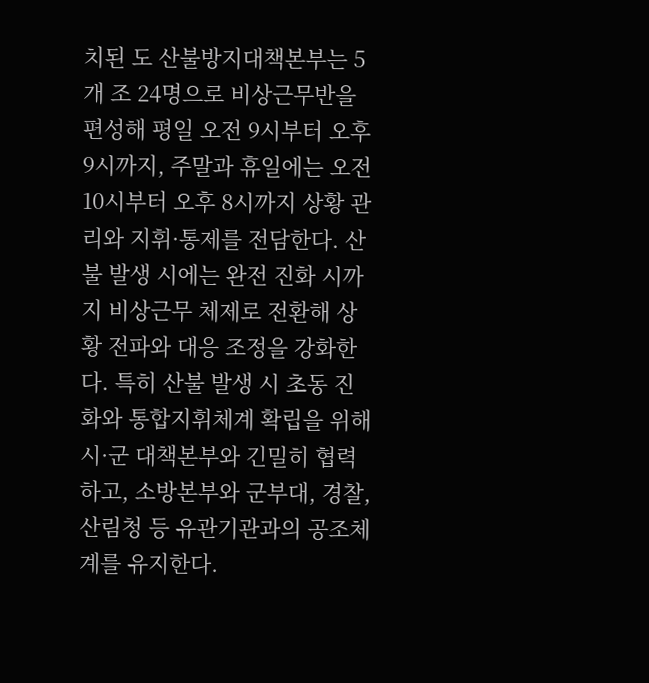치된 도 산불방지대책본부는 5개 조 24명으로 비상근무반을 편성해 평일 오전 9시부터 오후 9시까지, 주말과 휴일에는 오전 10시부터 오후 8시까지 상황 관리와 지휘·통제를 전담한다. 산불 발생 시에는 완전 진화 시까지 비상근무 체제로 전환해 상황 전파와 대응 조정을 강화한다. 특히 산불 발생 시 초동 진화와 통합지휘체계 확립을 위해 시·군 대책본부와 긴밀히 협력하고, 소방본부와 군부대, 경찰, 산림청 등 유관기관과의 공조체계를 유지한다.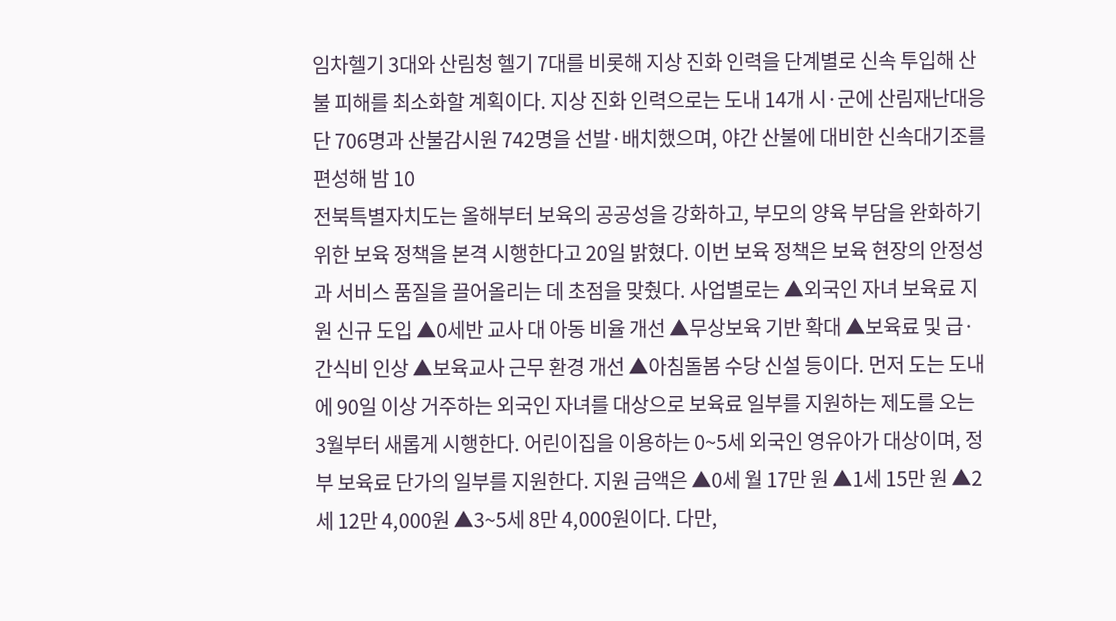임차헬기 3대와 산림청 헬기 7대를 비롯해 지상 진화 인력을 단계별로 신속 투입해 산불 피해를 최소화할 계획이다. 지상 진화 인력으로는 도내 14개 시·군에 산림재난대응단 706명과 산불감시원 742명을 선발·배치했으며, 야간 산불에 대비한 신속대기조를 편성해 밤 10
전북특별자치도는 올해부터 보육의 공공성을 강화하고, 부모의 양육 부담을 완화하기 위한 보육 정책을 본격 시행한다고 20일 밝혔다. 이번 보육 정책은 보육 현장의 안정성과 서비스 품질을 끌어올리는 데 초점을 맞췄다. 사업별로는 ▲외국인 자녀 보육료 지원 신규 도입 ▲0세반 교사 대 아동 비율 개선 ▲무상보육 기반 확대 ▲보육료 및 급·간식비 인상 ▲보육교사 근무 환경 개선 ▲아침돌봄 수당 신설 등이다. 먼저 도는 도내에 90일 이상 거주하는 외국인 자녀를 대상으로 보육료 일부를 지원하는 제도를 오는 3월부터 새롭게 시행한다. 어린이집을 이용하는 0~5세 외국인 영유아가 대상이며, 정부 보육료 단가의 일부를 지원한다. 지원 금액은 ▲0세 월 17만 원 ▲1세 15만 원 ▲2세 12만 4,000원 ▲3~5세 8만 4,000원이다. 다만,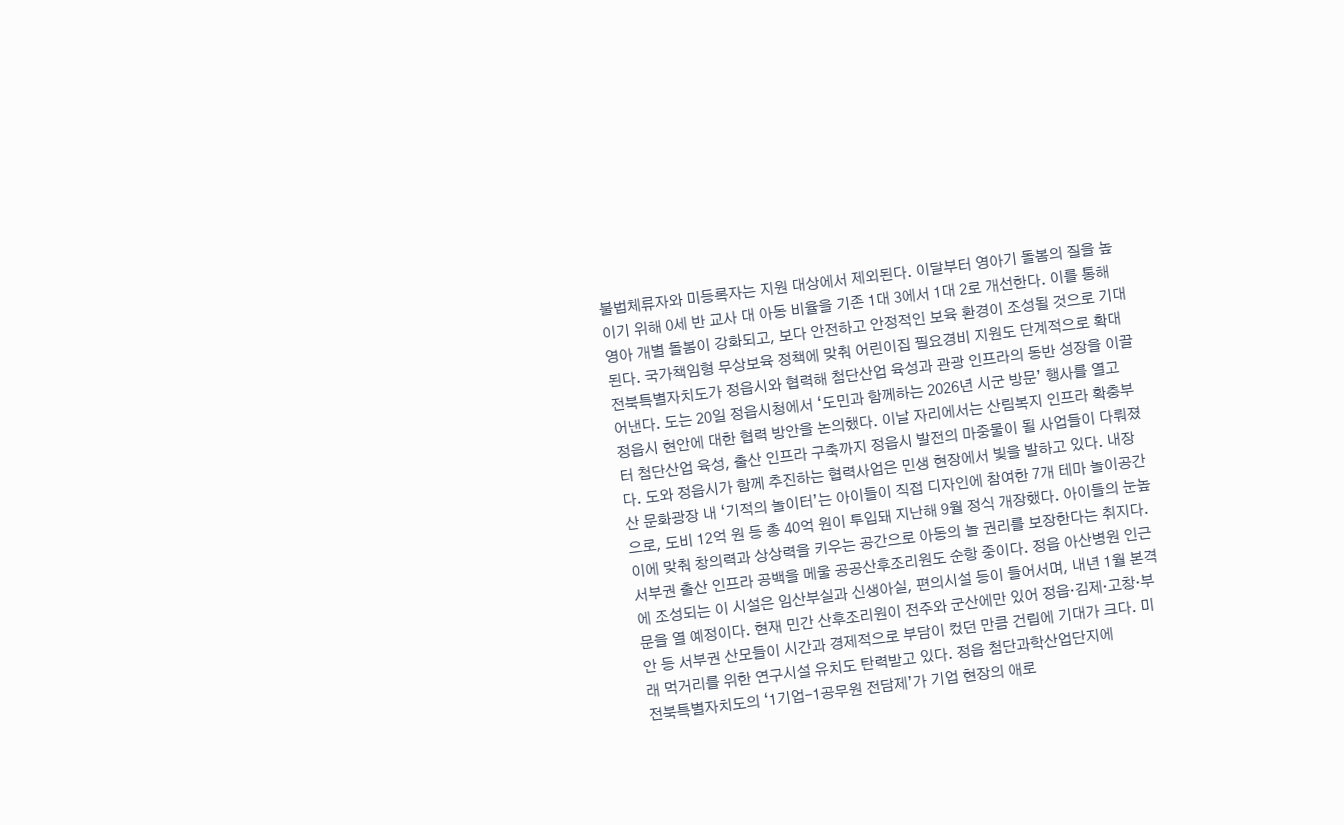불법체류자와 미등록자는 지원 대상에서 제외된다. 이달부터 영아기 돌봄의 질을 높이기 위해 0세 반 교사 대 아동 비율을 기존 1대 3에서 1대 2로 개선한다. 이를 통해 영아 개별 돌봄이 강화되고, 보다 안전하고 안정적인 보육 환경이 조성될 것으로 기대된다. 국가책임형 무상보육 정책에 맞춰 어린이집 필요경비 지원도 단계적으로 확대
전북특별자치도가 정읍시와 협력해 첨단산업 육성과 관광 인프라의 동반 성장을 이끌어낸다. 도는 20일 정읍시청에서 ‘도민과 함께하는 2026년 시군 방문’ 행사를 열고 정읍시 현안에 대한 협력 방안을 논의했다. 이날 자리에서는 산림복지 인프라 확충부터 첨단산업 육성, 출산 인프라 구축까지 정읍시 발전의 마중물이 될 사업들이 다뤄졌다. 도와 정읍시가 함께 추진하는 협력사업은 민생 현장에서 빛을 발하고 있다. 내장산 문화광장 내 ‘기적의 놀이터’는 아이들이 직접 디자인에 참여한 7개 테마 놀이공간으로, 도비 12억 원 등 총 40억 원이 투입돼 지난해 9월 정식 개장했다. 아이들의 눈높이에 맞춰 창의력과 상상력을 키우는 공간으로 아동의 놀 권리를 보장한다는 취지다. 서부권 출산 인프라 공백을 메울 공공산후조리원도 순항 중이다. 정읍 아산병원 인근에 조성되는 이 시설은 임산부실과 신생아실, 편의시설 등이 들어서며, 내년 1월 본격 문을 열 예정이다. 현재 민간 산후조리원이 전주와 군산에만 있어 정읍·김제·고창·부안 등 서부권 산모들이 시간과 경제적으로 부담이 컸던 만큼 건립에 기대가 크다. 미래 먹거리를 위한 연구시설 유치도 탄력받고 있다. 정읍 첨단과학산업단지에
전북특별자치도의 ‘1기업-1공무원 전담제’가 기업 현장의 애로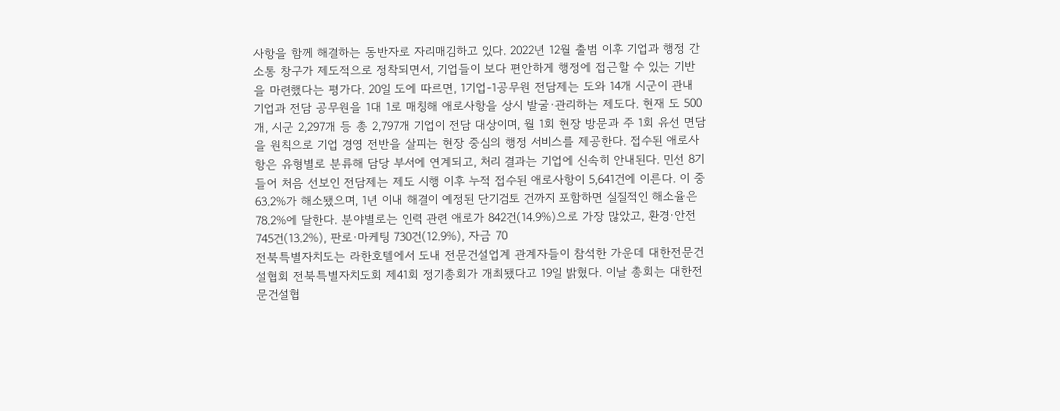사항을 함께 해결하는 동반자로 자리매김하고 있다. 2022년 12월 출범 이후 기업과 행정 간 소통 창구가 제도적으로 정착되면서, 기업들이 보다 편안하게 행정에 접근할 수 있는 기반을 마련했다는 평가다. 20일 도에 따르면, 1기업-1공무원 전담제는 도와 14개 시군이 관내 기업과 전담 공무원을 1대 1로 매칭해 애로사항을 상시 발굴·관리하는 제도다. 현재 도 500개, 시군 2,297개 등 총 2,797개 기업이 전담 대상이며, 월 1회 현장 방문과 주 1회 유선 면담을 원칙으로 기업 경영 전반을 살피는 현장 중심의 행정 서비스를 제공한다. 접수된 애로사항은 유형별로 분류해 담당 부서에 연계되고, 처리 결과는 기업에 신속히 안내된다. 민선 8기 들어 처음 선보인 전담제는 제도 시행 이후 누적 접수된 애로사항이 5,641건에 이른다. 이 중 63.2%가 해소됐으며, 1년 이내 해결이 예정된 단기검토 건까지 포함하면 실질적인 해소율은 78.2%에 달한다. 분야별로는 인력 관련 애로가 842건(14.9%)으로 가장 많았고, 환경·안전 745건(13.2%), 판로·마케팅 730건(12.9%), 자금 70
전북특별자치도는 라한호텔에서 도내 전문건설업계 관계자들이 참석한 가운데 대한전문건설협회 전북특별자치도회 제41회 정기총회가 개최됐다고 19일 밝혔다. 이날 총회는 대한전문건설협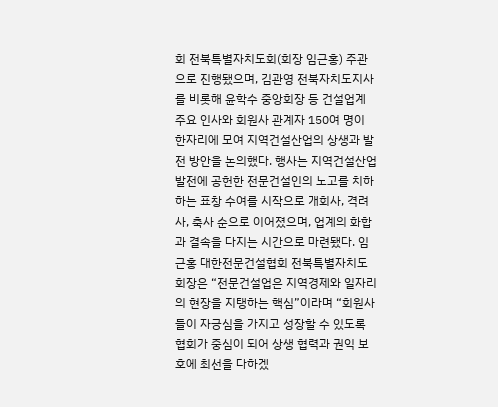회 전북특별자치도회(회장 임근홍) 주관으로 진행됐으며, 김관영 전북자치도지사를 비롯해 윤학수 중앙회장 등 건설업계 주요 인사와 회원사 관계자 150여 명이 한자리에 모여 지역건설산업의 상생과 발전 방안을 논의했다. 행사는 지역건설산업 발전에 공헌한 전문건설인의 노고를 치하하는 표창 수여를 시작으로 개회사, 격려사, 축사 순으로 이어졌으며, 업계의 화합과 결속을 다지는 시간으로 마련됐다. 임근홍 대한전문건설협회 전북특별자치도회장은 “전문건설업은 지역경제와 일자리의 현장을 지탱하는 핵심”이라며 “회원사들이 자긍심을 가지고 성장할 수 있도록 협회가 중심이 되어 상생 협력과 권익 보호에 최선을 다하겠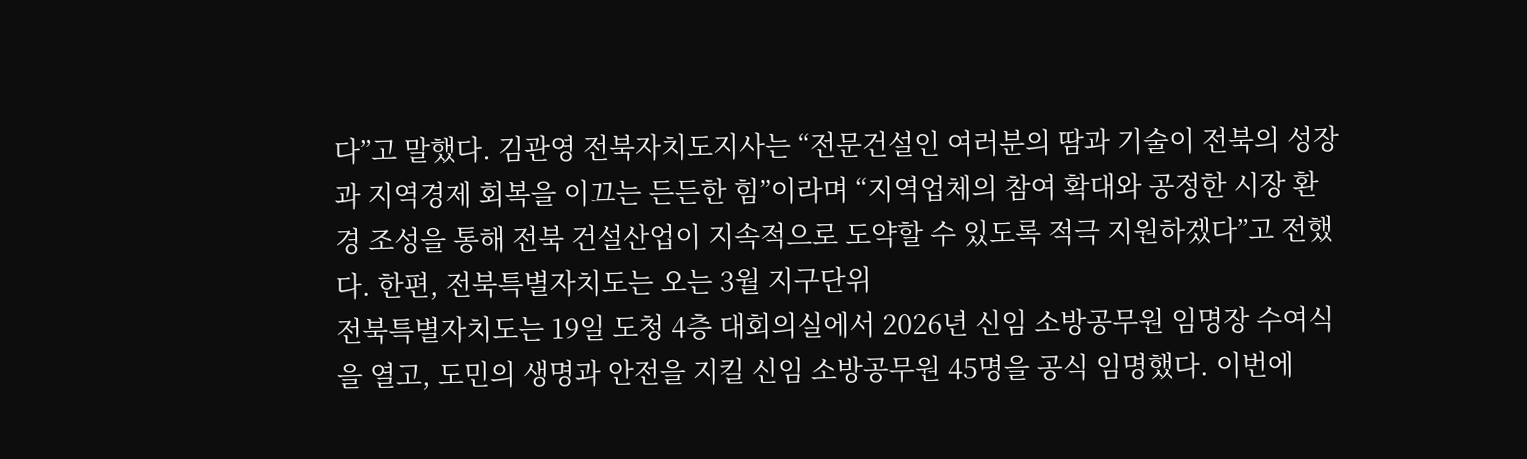다”고 말했다. 김관영 전북자치도지사는 “전문건설인 여러분의 땀과 기술이 전북의 성장과 지역경제 회복을 이끄는 든든한 힘”이라며 “지역업체의 참여 확대와 공정한 시장 환경 조성을 통해 전북 건설산업이 지속적으로 도약할 수 있도록 적극 지원하겠다”고 전했다. 한편, 전북특별자치도는 오는 3월 지구단위
전북특별자치도는 19일 도청 4층 대회의실에서 2026년 신임 소방공무원 임명장 수여식을 열고, 도민의 생명과 안전을 지킬 신임 소방공무원 45명을 공식 임명했다. 이번에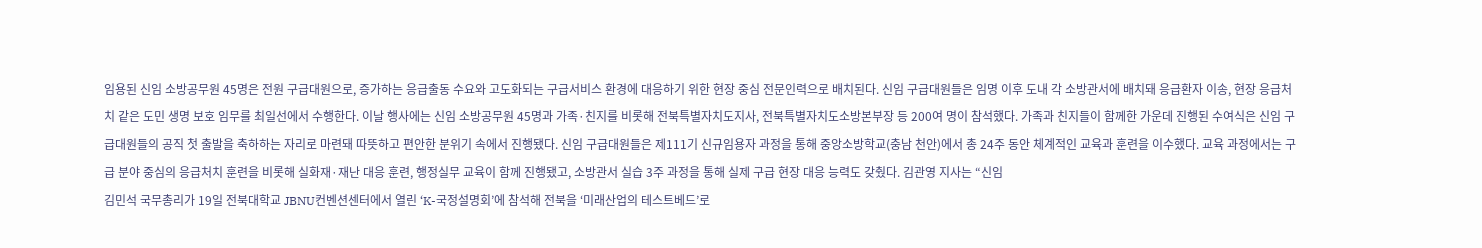임용된 신임 소방공무원 45명은 전원 구급대원으로, 증가하는 응급출동 수요와 고도화되는 구급서비스 환경에 대응하기 위한 현장 중심 전문인력으로 배치된다. 신임 구급대원들은 임명 이후 도내 각 소방관서에 배치돼 응급환자 이송, 현장 응급처치 같은 도민 생명 보호 임무를 최일선에서 수행한다. 이날 행사에는 신임 소방공무원 45명과 가족·친지를 비롯해 전북특별자치도지사, 전북특별자치도소방본부장 등 200여 명이 참석했다. 가족과 친지들이 함께한 가운데 진행된 수여식은 신임 구급대원들의 공직 첫 출발을 축하하는 자리로 마련돼 따뜻하고 편안한 분위기 속에서 진행됐다. 신임 구급대원들은 제111기 신규임용자 과정을 통해 중앙소방학교(충남 천안)에서 총 24주 동안 체계적인 교육과 훈련을 이수했다. 교육 과정에서는 구급 분야 중심의 응급처치 훈련을 비롯해 실화재·재난 대응 훈련, 행정실무 교육이 함께 진행됐고, 소방관서 실습 3주 과정을 통해 실제 구급 현장 대응 능력도 갖췄다. 김관영 지사는 “신임
김민석 국무총리가 19일 전북대학교 JBNU컨벤션센터에서 열린 ‘K-국정설명회’에 참석해 전북을 ‘미래산업의 테스트베드’로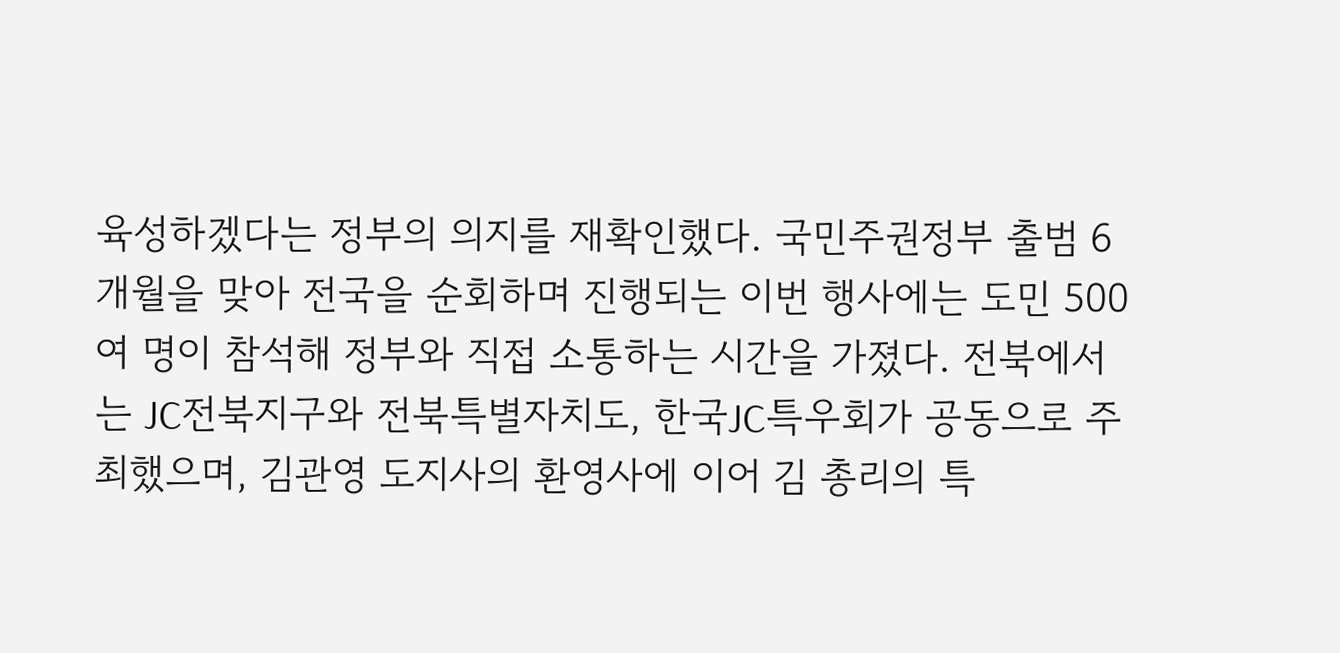육성하겠다는 정부의 의지를 재확인했다. 국민주권정부 출범 6개월을 맞아 전국을 순회하며 진행되는 이번 행사에는 도민 500여 명이 참석해 정부와 직접 소통하는 시간을 가졌다. 전북에서는 JC전북지구와 전북특별자치도, 한국JC특우회가 공동으로 주최했으며, 김관영 도지사의 환영사에 이어 김 총리의 특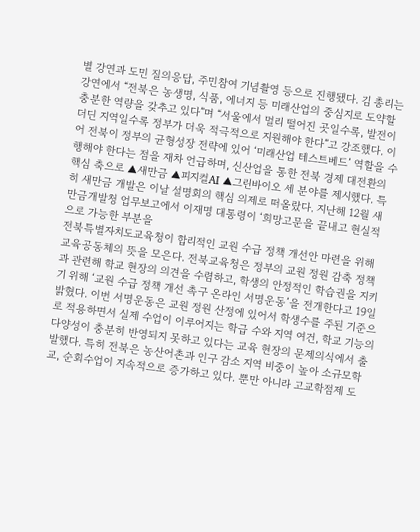별 강연과 도민 질의응답, 주민참여 기념촬영 등으로 진행됐다. 김 총리는 강연에서 “전북은 농생명, 식품, 에너지 등 미래산업의 중심지로 도약할 충분한 역량을 갖추고 있다”며 “서울에서 멀리 떨어진 곳일수록, 발전이 더딘 지역일수록 정부가 더욱 적극적으로 지원해야 한다”고 강조했다. 이어 전북이 정부의 균형성장 전략에 있어 ‘미래산업 테스트베드’ 역할을 수행해야 한다는 점을 재차 언급하며, 신산업을 통한 전북 경제 대전환의 핵심 축으로 ▲새만금 ▲피지컬AI ▲그린바이오 세 분야를 제시했다. 특히 새만금 개발은 이날 설명회의 핵심 의제로 떠올랐다. 지난해 12월 새만금개발청 업무보고에서 이재명 대통령이 ‘희망고문을 끝내고 현실적으로 가능한 부분을
전북특별자치도교육청이 합리적인 교원 수급 정책 개선안 마련을 위해 교육공동체의 뜻을 모은다. 전북교육청은 정부의 교원 정원 감축 정책과 관련해 학교 현장의 의견을 수렴하고, 학생의 안정적인 학습권을 지키기 위해 ‘교원 수급 정책 개선 촉구 온라인 서명운동’을 전개한다고 19일 밝혔다. 이번 서명운동은 교원 정원 산정에 있어서 학생수를 주된 기준으로 적용하면서 실제 수업이 이루어지는 학급 수와 지역 여건, 학교 기능의 다양성이 충분히 반영되지 못하고 있다는 교육 현장의 문제의식에서 출발했다. 특히 전북은 농산어촌과 인구 감소 지역 비중이 높아 소규모학교, 순회수업이 지속적으로 증가하고 있다. 뿐만 아니라 고교학점제 도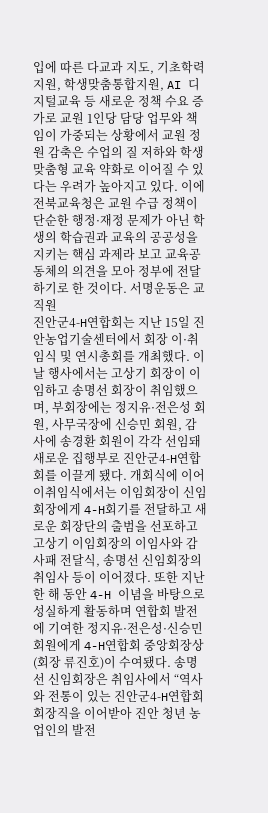입에 따른 다교과 지도, 기초학력 지원, 학생맞춤통합지원, AI 디지털교육 등 새로운 정책 수요 증가로 교원 1인당 담당 업무와 책임이 가중되는 상황에서 교원 정원 감축은 수업의 질 저하와 학생 맞춤형 교육 약화로 이어질 수 있다는 우려가 높아지고 있다. 이에 전북교육청은 교원 수급 정책이 단순한 행정·재정 문제가 아닌 학생의 학습권과 교육의 공공성을 지키는 핵심 과제라 보고 교육공동체의 의견을 모아 정부에 전달하기로 한 것이다. 서명운동은 교직원
진안군4-H연합회는 지난 15일 진안농업기술센터에서 회장 이·취임식 및 연시총회를 개최했다. 이날 행사에서는 고상기 회장이 이임하고 송명선 회장이 취임했으며, 부회장에는 정지유·전은성 회원, 사무국장에 신승민 회원, 감사에 송경환 회원이 각각 선임돼 새로운 집행부로 진안군4-H연합회를 이끌게 됐다. 개회식에 이어 이취임식에서는 이임회장이 신임회장에게 4-H회기를 전달하고 새로운 회장단의 출범을 선포하고 고상기 이임회장의 이임사와 감사패 전달식, 송명선 신임회장의 취임사 등이 이어졌다. 또한 지난 한 해 동안 4-H 이념을 바탕으로 성실하게 활동하며 연합회 발전에 기여한 정지유·전은성·신승민 회원에게 4-H연합회 중앙회장상(회장 류진호)이 수여됐다. 송명선 신임회장은 취임사에서 “역사와 전통이 있는 진안군4-H연합회 회장직을 이어받아 진안 청년 농업인의 발전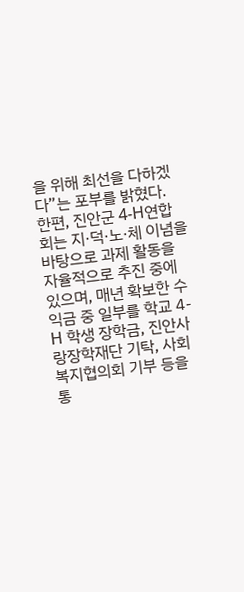을 위해 최선을 다하겠다”는 포부를 밝혔다. 한편, 진안군 4-H연합회는 지·덕·노·체 이념을 바탕으로 과제 활동을 자율적으로 추진 중에 있으며, 매년 확보한 수익금 중 일부를 학교 4-H 학생 장학금, 진안사랑장학재단 기탁, 사회복지협의회 기부 등을 통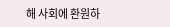해 사회에 환원하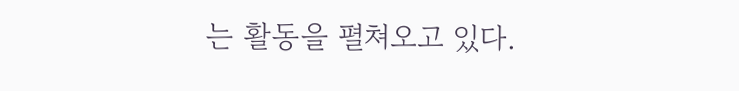는 활동을 펼쳐오고 있다.